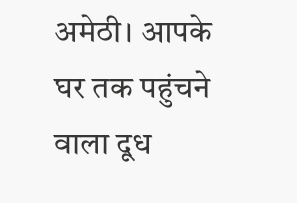अमेठी। आपके घर तक पहुंचने वाला दूध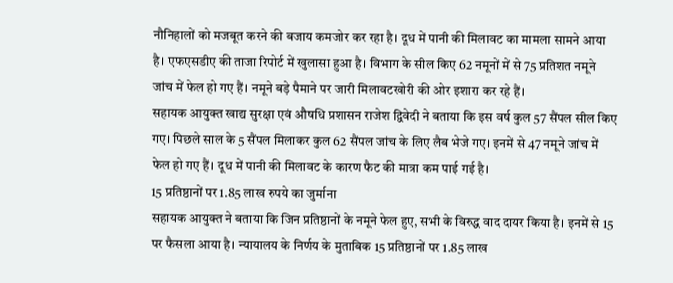नौनिहालों को मजबूत करने की बजाय कमजोर कर रहा है। दूध में पानी की मिलावट का मामला सामने आया है। एफएसडीए की ताजा रिपोर्ट में खुलासा हुआ है। विभाग के सील किए 62 नमूनों में से 75 प्रतिशत नमूने जांच में फेल हो गए हैं। नमूने बड़े पैमाने पर जारी मिलावटखोरी की ओर इशारा कर रहे हैं।
सहायक आयुक्त खाद्य सुरक्षा एवं औषधि प्रशासन राजेश द्विवेदी ने बताया कि इस वर्ष कुल 57 सैंपल सील किए गए। पिछले साल के 5 सैंपल मिलाकर कुल 62 सैंपल जांच के लिए लैब भेजे गए। इनमें से 47 नमूने जांच में फेल हो गए हैं। दूध में पानी की मिलावट के कारण फैट की मात्रा कम पाई गई है।
15 प्रतिष्ठानों पर 1.85 लाख रुपये का जुर्माना
सहायक आयुक्त ने बताया कि जिन प्रतिष्ठानों के नमूने फेल हुए, सभी के विरुद्ध वाद दायर किया है। इनमें से 15 पर फैसला आया है। न्यायालय के निर्णय के मुताबिक 15 प्रतिष्ठानों पर 1.85 लाख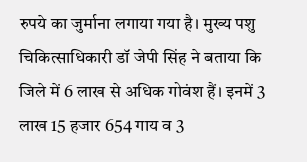रुपये का जुर्माना लगाया गया है। मुख्य पशु चिकित्साधिकारी डॉ जेपी सिंह ने बताया कि जिले में 6 लाख से अधिक गोवंश हैं। इनमें 3 लाख 15 हजार 654 गाय व 3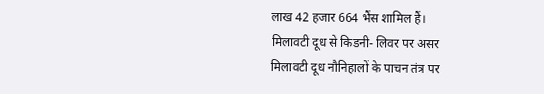लाख 42 हजार 664 भैंस शामिल हैं।
मिलावटी दूध से किडनी- लिवर पर असर
मिलावटी दूध नौनिहालों के पाचन तंत्र पर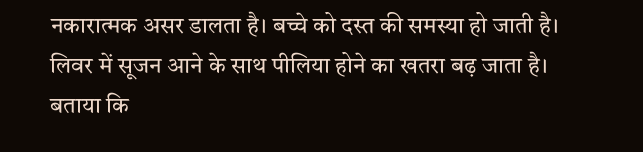नकारात्मक असर डालता है। बच्चे को दस्त की समस्या हो जाती है। लिवर में सूजन आने के साथ पीलिया होने का खतरा बढ़ जाता है। बताया कि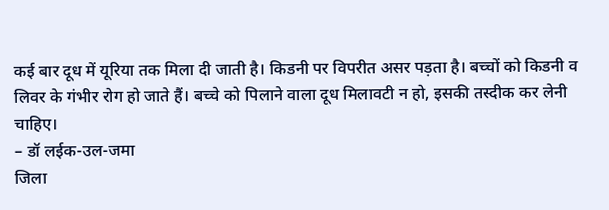कई बार दूध में यूरिया तक मिला दी जाती है। किडनी पर विपरीत असर पड़ता है। बच्चों को किडनी व लिवर के गंभीर रोग हो जाते हैं। बच्चे को पिलाने वाला दूध मिलावटी न हो, इसकी तस्दीक कर लेनी चाहिए।
– डॉ लईक-उल-जमा
जिला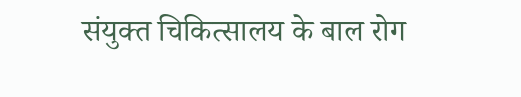संयुक्त चिकित्सालय के बाल रोग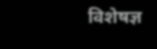विशेषज्ञ